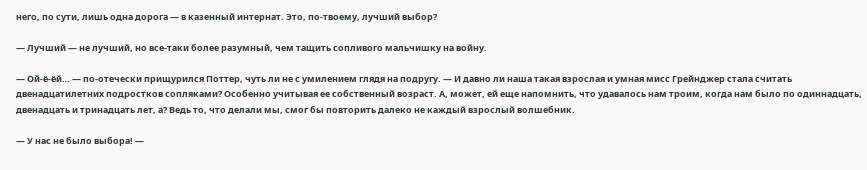него, по сути, лишь одна дорога — в казенный интернат. Это, по-твоему, лучший выбор?

— Лучший — не лучший, но все-таки более разумный, чем тащить сопливого мальчишку на войну.

— Ой-ё-ёй… — по-отечески прищурился Поттер, чуть ли не с умилением глядя на подругу. — И давно ли наша такая взрослая и умная мисс Грейнджер стала считать двенадцатилетних подростков сопляками? Особенно учитывая ее собственный возраст. А, может, ей еще напомнить, что удавалось нам троим, когда нам было по одиннадцать, двенадцать и тринадцать лет, а? Ведь то, что делали мы, смог бы повторить далеко не каждый взрослый волшебник.

— У нас не было выбора! —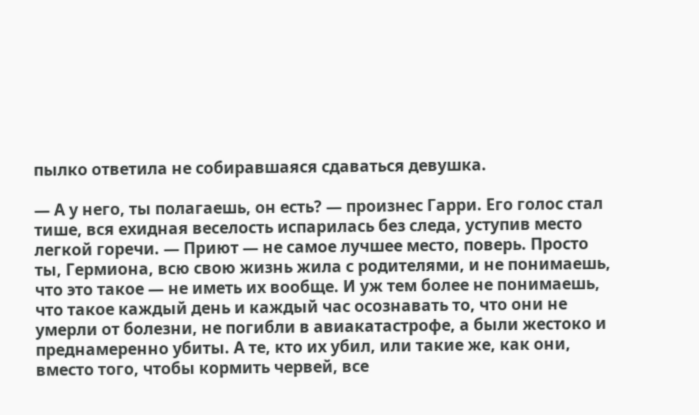пылко ответила не собиравшаяся сдаваться девушка.

— А у него, ты полагаешь, он есть? — произнес Гарри. Его голос стал тише, вся ехидная веселость испарилась без следа, уступив место легкой горечи. — Приют — не самое лучшее место, поверь. Просто ты, Гермиона, всю свою жизнь жила с родителями, и не понимаешь, что это такое — не иметь их вообще. И уж тем более не понимаешь, что такое каждый день и каждый час осознавать то, что они не умерли от болезни, не погибли в авиакатастрофе, а были жестоко и преднамеренно убиты. А те, кто их убил, или такие же, как они, вместо того, чтобы кормить червей, все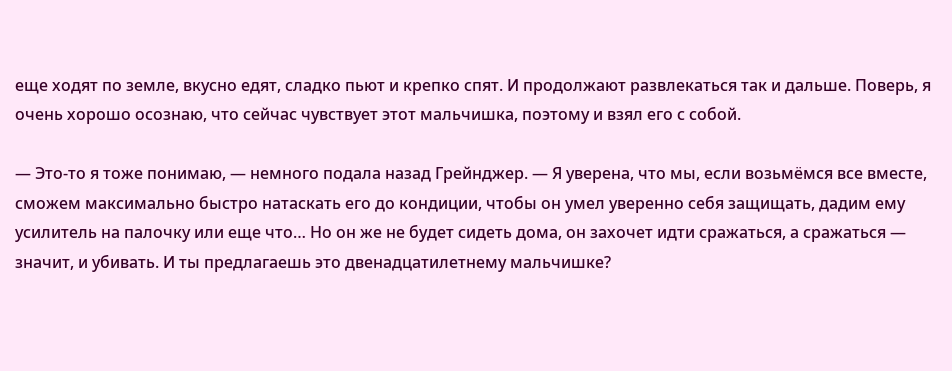еще ходят по земле, вкусно едят, сладко пьют и крепко спят. И продолжают развлекаться так и дальше. Поверь, я очень хорошо осознаю, что сейчас чувствует этот мальчишка, поэтому и взял его с собой.

— Это-то я тоже понимаю, — немного подала назад Грейнджер. — Я уверена, что мы, если возьмёмся все вместе, сможем максимально быстро натаскать его до кондиции, чтобы он умел уверенно себя защищать, дадим ему усилитель на палочку или еще что… Но он же не будет сидеть дома, он захочет идти сражаться, а сражаться — значит, и убивать. И ты предлагаешь это двенадцатилетнему мальчишке?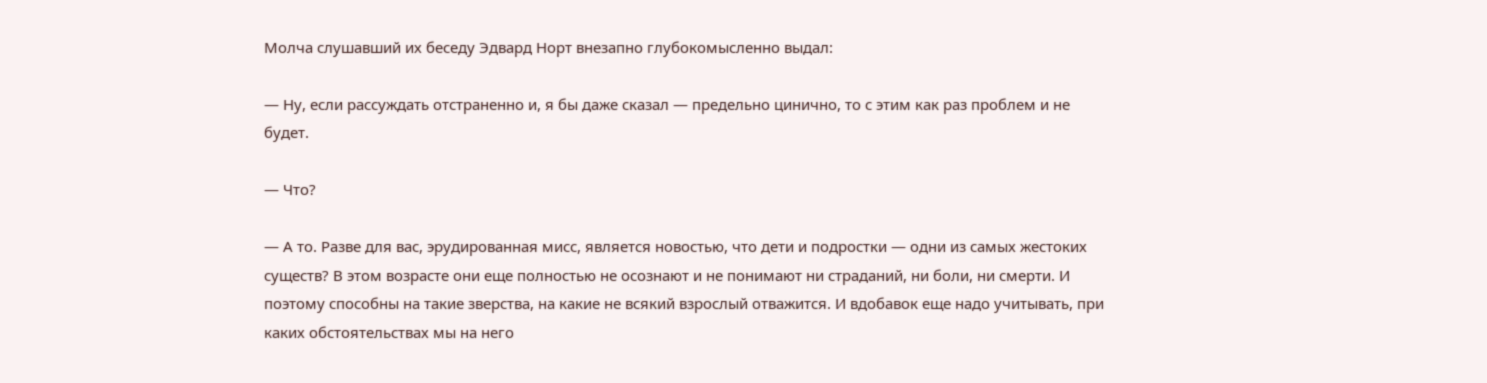Молча слушавший их беседу Эдвард Норт внезапно глубокомысленно выдал:

— Ну, если рассуждать отстраненно и, я бы даже сказал — предельно цинично, то с этим как раз проблем и не будет.

— Что?

— А то. Разве для вас, эрудированная мисс, является новостью, что дети и подростки — одни из самых жестоких существ? В этом возрасте они еще полностью не осознают и не понимают ни страданий, ни боли, ни смерти. И поэтому способны на такие зверства, на какие не всякий взрослый отважится. И вдобавок еще надо учитывать, при каких обстоятельствах мы на него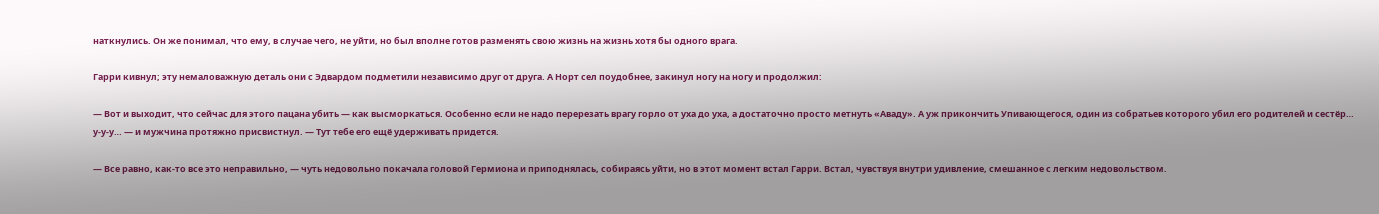наткнулись. Он же понимал, что ему, в случае чего, не уйти, но был вполне готов разменять свою жизнь на жизнь хотя бы одного врага.

Гарри кивнул; эту немаловажную деталь они с Эдвардом подметили независимо друг от друга. А Норт сел поудобнее, закинул ногу на ногу и продолжил:

— Вот и выходит, что сейчас для этого пацана убить — как высморкаться. Особенно если не надо перерезать врагу горло от уха до уха, а достаточно просто метнуть «Аваду». А уж прикончить Упивающегося, один из собратьев которого убил его родителей и сестёр… у-у-у… — и мужчина протяжно присвистнул. — Тут тебе его ещё удерживать придется.

— Все равно, как-то все это неправильно, — чуть недовольно покачала головой Гермиона и приподнялась, собираясь уйти, но в этот момент встал Гарри. Встал, чувствуя внутри удивление, смешанное с легким недовольством.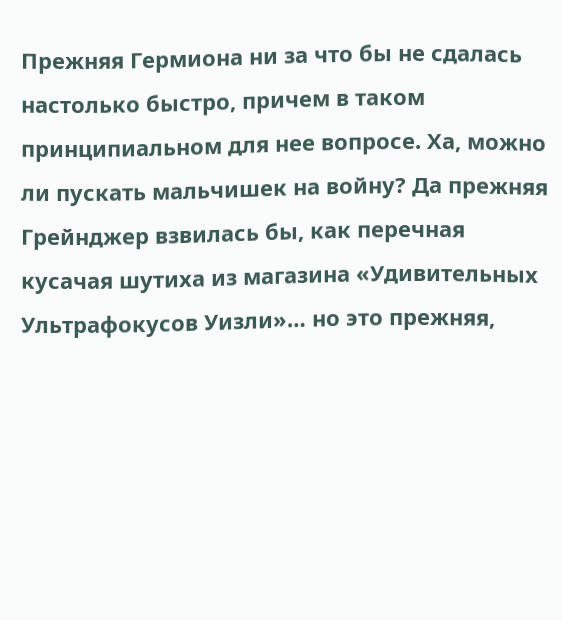Прежняя Гермиона ни за что бы не сдалась настолько быстро, причем в таком принципиальном для нее вопросе. Ха, можно ли пускать мальчишек на войну? Да прежняя Грейнджер взвилась бы, как перечная кусачая шутиха из магазина «Удивительных Ультрафокусов Уизли»… но это прежняя,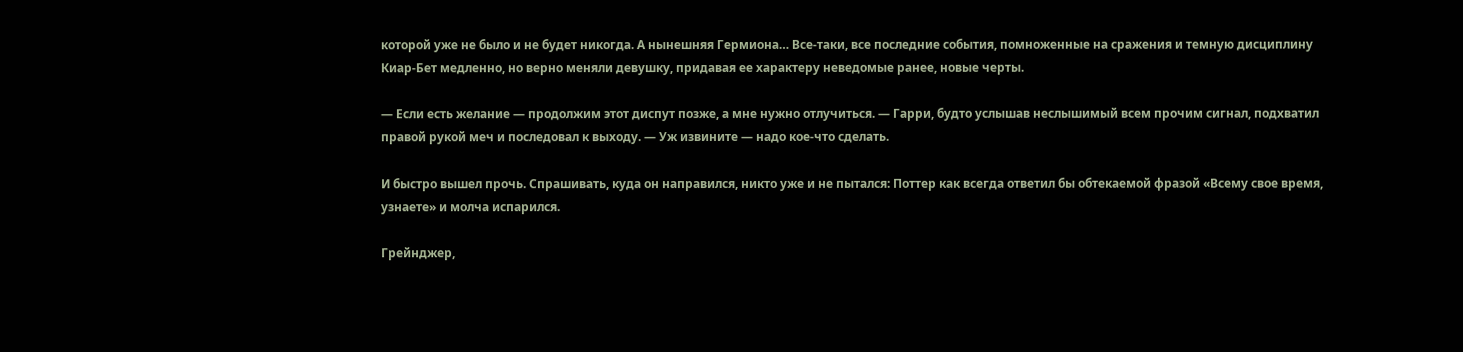которой уже не было и не будет никогда. А нынешняя Гермиона… Все-таки, все последние события, помноженные на сражения и темную дисциплину Киар-Бет медленно, но верно меняли девушку, придавая ее характеру неведомые ранее, новые черты.

— Если есть желание — продолжим этот диспут позже, а мне нужно отлучиться. — Гарри, будто услышав неслышимый всем прочим сигнал, подхватил правой рукой меч и последовал к выходу. — Уж извините — надо кое-что сделать.

И быстро вышел прочь. Спрашивать, куда он направился, никто уже и не пытался: Поттер как всегда ответил бы обтекаемой фразой «Всему свое время, узнаете» и молча испарился.

Грейнджер,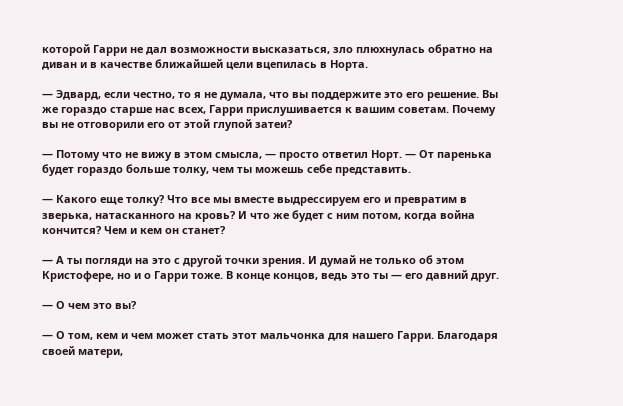которой Гарри не дал возможности высказаться, зло плюхнулась обратно на диван и в качестве ближайшей цели вцепилась в Норта.

— Эдвард, если честно, то я не думала, что вы поддержите это его решение. Вы же гораздо старше нас всех, Гарри прислушивается к вашим советам. Почему вы не отговорили его от этой глупой затеи?

— Потому что не вижу в этом смысла, — просто ответил Норт. — От паренька будет гораздо больше толку, чем ты можешь себе представить.

— Какого еще толку? Что все мы вместе выдрессируем его и превратим в зверька, натасканного на кровь? И что же будет с ним потом, когда война кончится? Чем и кем он станет?

— А ты погляди на это с другой точки зрения. И думай не только об этом Кристофере, но и о Гарри тоже. В конце концов, ведь это ты — его давний друг.

— О чем это вы?

— О том, кем и чем может стать этот мальчонка для нашего Гарри. Благодаря своей матери,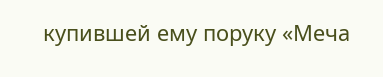купившей ему поруку «Меча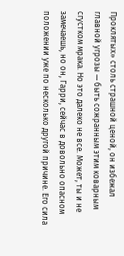Проклятых» столь страшной ценой, он избежал главной угрозы — быть сожранным этим коварным сгустком мрака. Но это далеко не все. Может, ты и не замечаешь, но он, Гарри, сейчас в довольно опасном положении уже по несколько другой причине. Его сила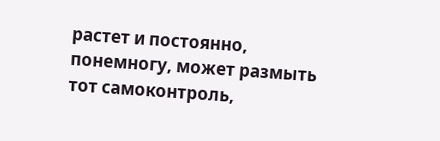растет и постоянно, понемногу, может размыть тот самоконтроль,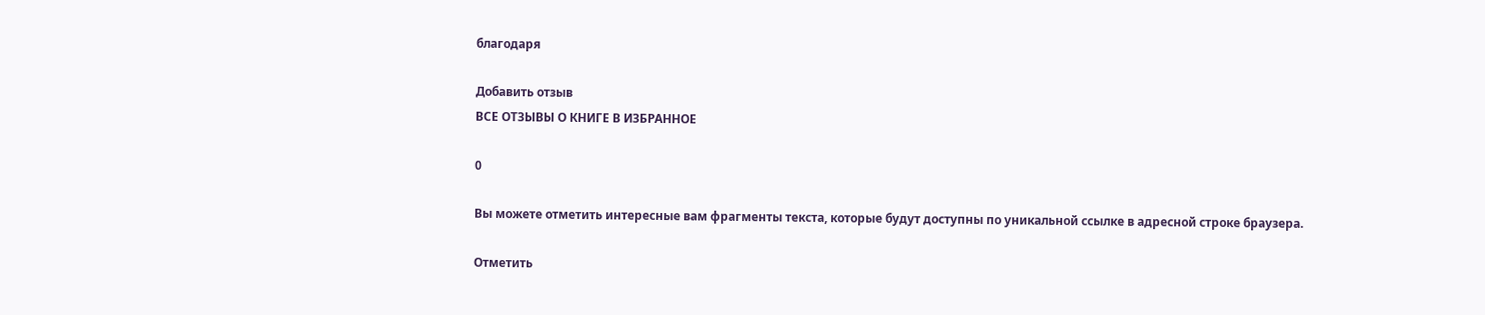благодаря

Добавить отзыв
ВСЕ ОТЗЫВЫ О КНИГЕ В ИЗБРАННОЕ

0

Вы можете отметить интересные вам фрагменты текста, которые будут доступны по уникальной ссылке в адресной строке браузера.

Отметить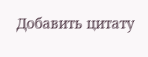Добавить цитату